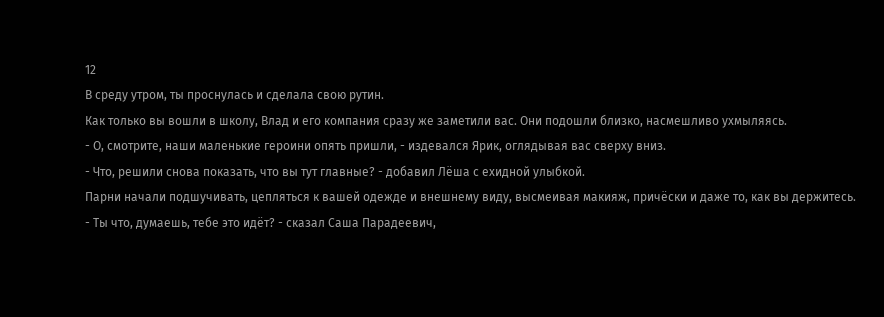12
В среду утром, ты проснулась и сделала свою рутин.
Как только вы вошли в школу, Влад и его компания сразу же заметили вас. Они подошли близко, насмешливо ухмыляясь.
- О, смотрите, наши маленькие героини опять пришли, - издевался Ярик, оглядывая вас сверху вниз.
- Что, решили снова показать, что вы тут главные? - добавил Лёша с ехидной улыбкой.
Парни начали подшучивать, цепляться к вашей одежде и внешнему виду, высмеивая макияж, причёски и даже то, как вы держитесь.
- Ты что, думаешь, тебе это идёт? - сказал Саша Парадеевич,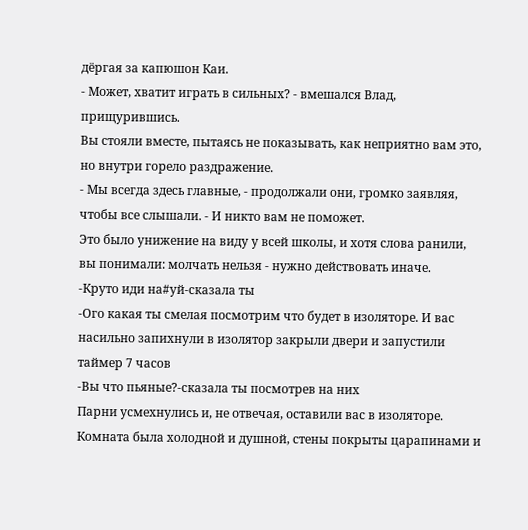дёргая за капюшон Каи.
- Может, хватит играть в сильных? - вмешался Влад, прищурившись.
Вы стояли вместе, пытаясь не показывать, как неприятно вам это, но внутри горело раздражение.
- Мы всегда здесь главные, - продолжали они, громко заявляя, чтобы все слышали. - И никто вам не поможет.
Это было унижение на виду у всей школы, и хотя слова ранили, вы понимали: молчать нельзя - нужно действовать иначе.
-Круто иди на#уй-сказала ты
-Ого какая ты смелая посмотрим что будет в изоляторе. И вас насильно запихнули в изолятор закрыли двери и запустили таймер 7 часов
-Вы что пьяные?-сказала ты посмотрев на них
Парни усмехнулись и, не отвечая, оставили вас в изоляторе. Комната была холодной и душной, стены покрыты царапинами и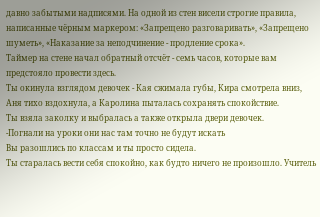давно забытыми надписями. На одной из стен висели строгие правила, написанные чёрным маркером: «Запрещено разговаривать», «Запрещено шуметь», «Наказание за неподчинение - продление срока».
Таймер на стене начал обратный отсчёт - семь часов, которые вам предстояло провести здесь.
Ты окинула взглядом девочек - Кая сжимала губы, Кира смотрела вниз, Аня тихо вздохнула, а Каролина пыталась сохранять спокойствие.
Ты взяла заколку и выбралась а также открыла двери девочек.
-Погнали на уроки они нас там точно не будут искать
Вы разошлись по классам и ты просто сидела.
Ты старалась вести себя спокойно, как будто ничего не произошло. Учитель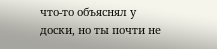что-то объяснял у доски, но ты почти не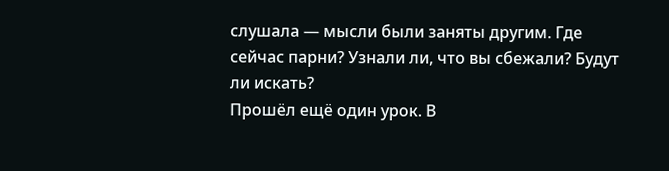слушала — мысли были заняты другим. Где сейчас парни? Узнали ли, что вы сбежали? Будут ли искать?
Прошёл ещё один урок. В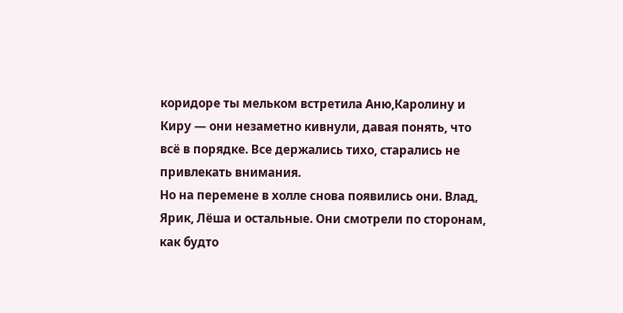коридоре ты мельком встретила Аню,Каролину и Киру — они незаметно кивнули, давая понять, что всё в порядке. Все держались тихо, старались не привлекать внимания.
Но на перемене в холле снова появились они. Влад, Ярик, Лёша и остальные. Они смотрели по сторонам, как будто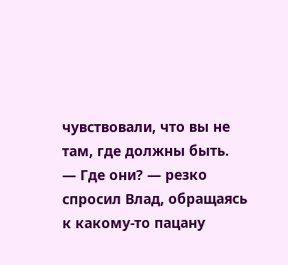чувствовали, что вы не там, где должны быть.
— Где они? — резко спросил Влад, обращаясь к какому-то пацану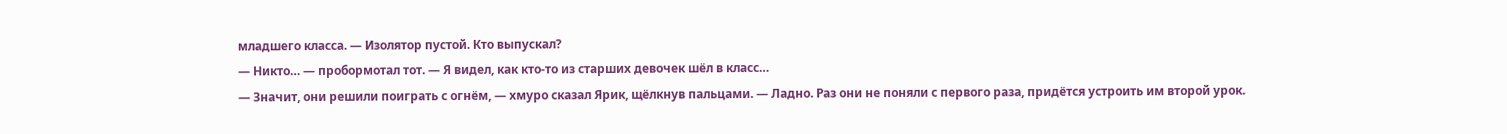младшего класса. — Изолятор пустой. Кто выпускал?
— Никто… — пробормотал тот. — Я видел, как кто-то из старших девочек шёл в класс…
— Значит, они решили поиграть с огнём, — хмуро сказал Ярик, щёлкнув пальцами. — Ладно. Раз они не поняли с первого раза, придётся устроить им второй урок.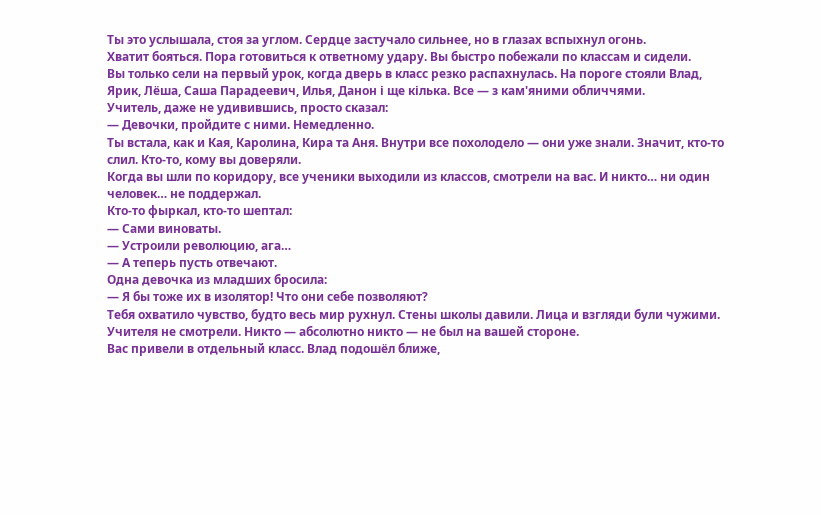Ты это услышала, стоя за углом. Сердце застучало сильнее, но в глазах вспыхнул огонь.
Хватит бояться. Пора готовиться к ответному удару. Вы быстро побежали по классам и сидели.
Вы только сели на первый урок, когда дверь в класс резко распахнулась. На пороге стояли Влад, Ярик, Лёша, Саша Парадеевич, Илья, Данон і ще кілька. Все — з кам'яними обличчями.
Учитель, даже не удивившись, просто сказал:
— Девочки, пройдите с ними. Немедленно.
Ты встала, как и Кая, Каролина, Кира та Аня. Внутри все похолодело — они уже знали. Значит, кто-то слил. Кто-то, кому вы доверяли.
Когда вы шли по коридору, все ученики выходили из классов, смотрели на вас. И никто… ни один человек… не поддержал.
Кто-то фыркал, кто-то шептал:
— Сами виноваты.
— Устроили революцию, ага…
— А теперь пусть отвечают.
Одна девочка из младших бросила:
— Я бы тоже их в изолятор! Что они себе позволяют?
Тебя охватило чувство, будто весь мир рухнул. Стены школы давили. Лица и взгляди були чужими. Учителя не смотрели. Никто — абсолютно никто — не был на вашей стороне.
Вас привели в отдельный класс. Влад подошёл ближе,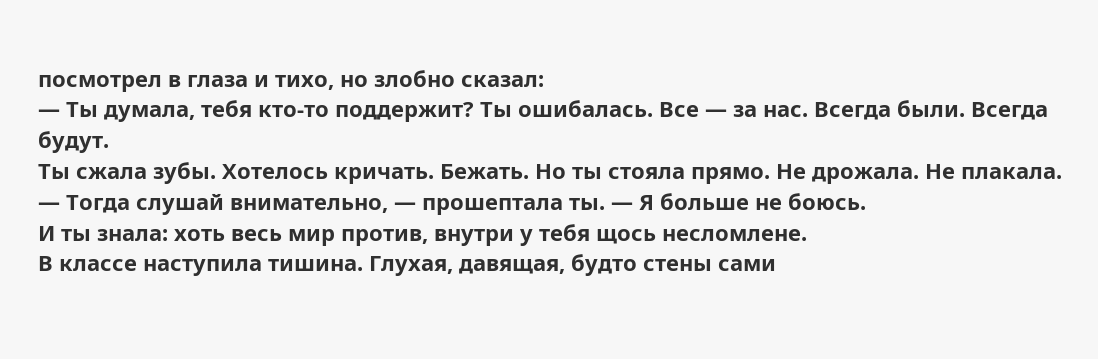посмотрел в глаза и тихо, но злобно сказал:
— Ты думала, тебя кто-то поддержит? Ты ошибалась. Все — за нас. Всегда были. Всегда будут.
Ты сжала зубы. Хотелось кричать. Бежать. Но ты стояла прямо. Не дрожала. Не плакала.
— Тогда слушай внимательно, — прошептала ты. — Я больше не боюсь.
И ты знала: хоть весь мир против, внутри у тебя щось несломлене.
В классе наступила тишина. Глухая, давящая, будто стены сами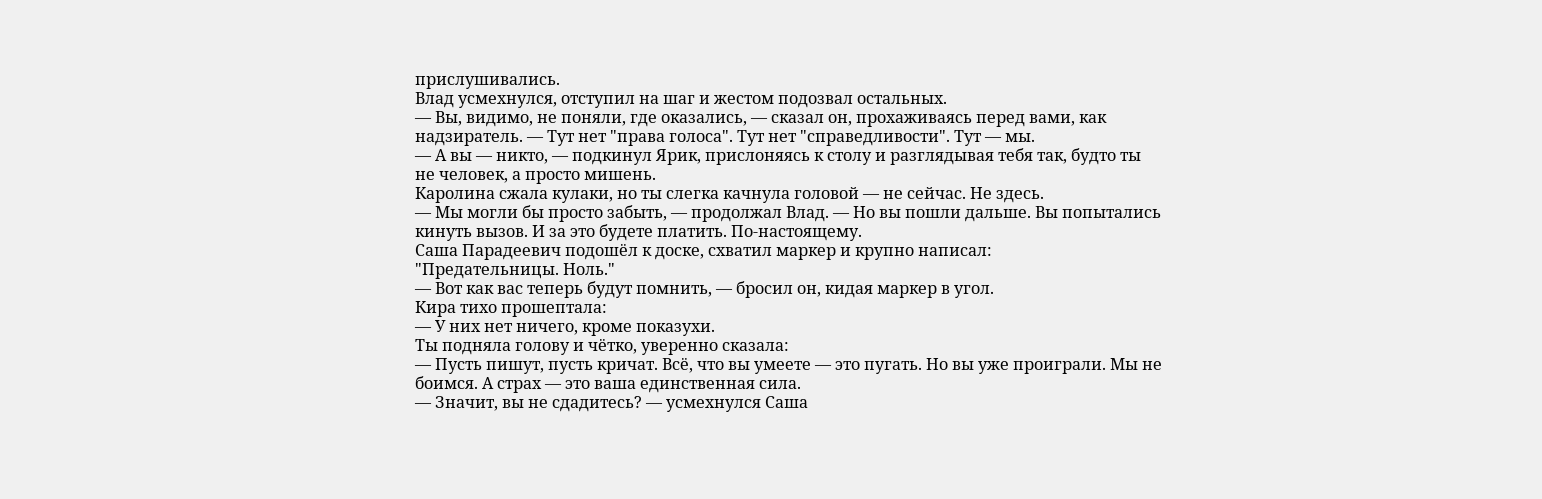прислушивались.
Влад усмехнулся, отступил на шаг и жестом подозвал остальных.
— Вы, видимо, не поняли, где оказались, — сказал он, прохаживаясь перед вами, как надзиратель. — Тут нет "права голоса". Тут нет "справедливости". Тут — мы.
— А вы — никто, — подкинул Ярик, прислоняясь к столу и разглядывая тебя так, будто ты не человек, а просто мишень.
Каролина сжала кулаки, но ты слегка качнула головой — не сейчас. Не здесь.
— Мы могли бы просто забыть, — продолжал Влад. — Но вы пошли дальше. Вы попытались кинуть вызов. И за это будете платить. По-настоящему.
Саша Парадеевич подошёл к доске, схватил маркер и крупно написал:
"Предательницы. Ноль."
— Вот как вас теперь будут помнить, — бросил он, кидая маркер в угол.
Кира тихо прошептала:
— У них нет ничего, кроме показухи.
Ты подняла голову и чётко, уверенно сказала:
— Пусть пишут, пусть кричат. Всё, что вы умеете — это пугать. Но вы уже проиграли. Мы не боимся. А страх — это ваша единственная сила.
— Значит, вы не сдадитесь? — усмехнулся Саша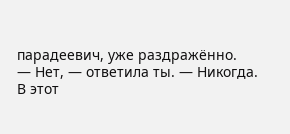парадеевич, уже раздражённо.
— Нет, — ответила ты. — Никогда.
В этот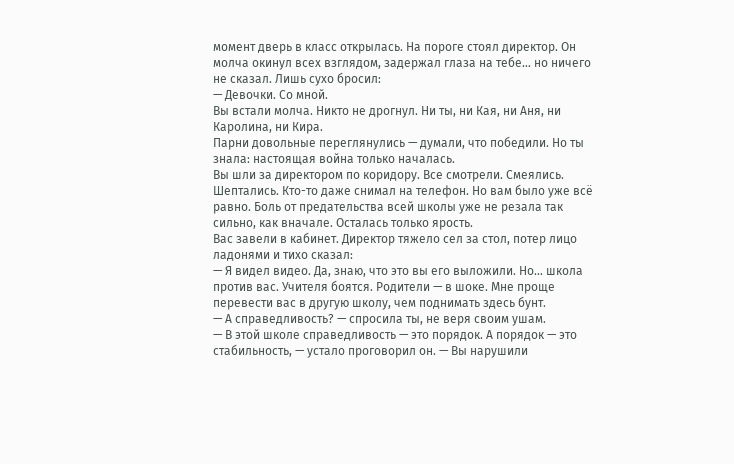момент дверь в класс открылась. На пороге стоял директор. Он молча окинул всех взглядом, задержал глаза на тебе… но ничего не сказал. Лишь сухо бросил:
— Девочки. Со мной.
Вы встали молча. Никто не дрогнул. Ни ты, ни Кая, ни Аня, ни Каролина, ни Кира.
Парни довольные переглянулись — думали, что победили. Но ты знала: настоящая война только началась.
Вы шли за директором по коридору. Все смотрели. Смеялись. Шептались. Кто-то даже снимал на телефон. Но вам было уже всё равно. Боль от предательства всей школы уже не резала так сильно, как вначале. Осталась только ярость.
Вас завели в кабинет. Директор тяжело сел за стол, потер лицо ладонями и тихо сказал:
— Я видел видео. Да, знаю, что это вы его выложили. Но… школа против вас. Учителя боятся. Родители — в шоке. Мне проще перевести вас в другую школу, чем поднимать здесь бунт.
— А справедливость? — спросила ты, не веря своим ушам.
— В этой школе справедливость — это порядок. А порядок — это стабильность, — устало проговорил он. — Вы нарушили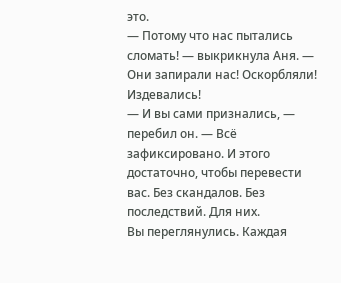это.
— Потому что нас пытались сломать! — выкрикнула Аня. — Они запирали нас! Оскорбляли! Издевались!
— И вы сами признались, — перебил он. — Всё зафиксировано. И этого достаточно, чтобы перевести вас. Без скандалов. Без последствий. Для них.
Вы переглянулись. Каждая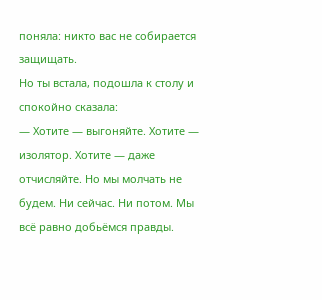поняла: никто вас не собирается защищать.
Но ты встала, подошла к столу и спокойно сказала:
— Хотите — выгоняйте. Хотите — изолятор. Хотите — даже отчисляйте. Но мы молчать не будем. Ни сейчас. Ни потом. Мы всё равно добьёмся правды.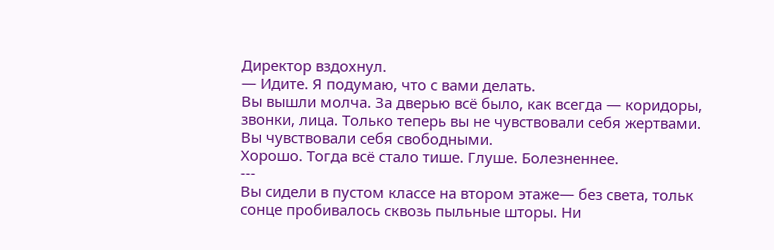Директор вздохнул.
— Идите. Я подумаю, что с вами делать.
Вы вышли молча. За дверью всё было, как всегда — коридоры, звонки, лица. Только теперь вы не чувствовали себя жертвами.
Вы чувствовали себя свободными.
Хорошо. Тогда всё стало тише. Глуше. Болезненнее.
---
Вы сидели в пустом классе на втором этаже— без света, тольк сонце пробивалось сквозь пыльные шторы. Ни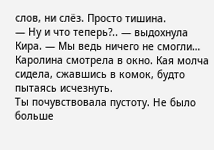слов, ни слёз. Просто тишина.
— Ну и что теперь?.. — выдохнула Кира. — Мы ведь ничего не смогли…
Каролина смотрела в окно. Кая молча сидела, сжавшись в комок, будто пытаясь исчезнуть.
Ты почувствовала пустоту. Не было больше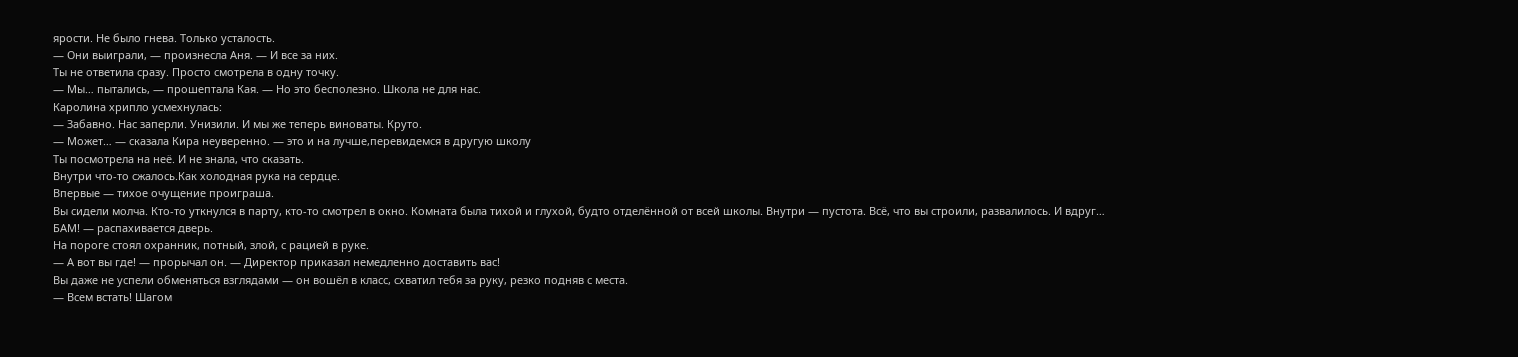ярости. Не было гнева. Только усталость.
— Они выиграли, — произнесла Аня. — И все за них.
Ты не ответила сразу. Просто смотрела в одну точку.
— Мы… пытались, — прошептала Кая. — Но это бесполезно. Школа не для нас.
Каролина хрипло усмехнулась:
— Забавно. Нас заперли. Унизили. И мы же теперь виноваты. Круто.
— Может… — сказала Кира неуверенно. — это и на лучше,перевидемся в другую школу
Ты посмотрела на неё. И не знала, что сказать.
Внутри что-то сжалось.Как холодная рука на сердце.
Впервые — тихое очущение проиграша.
Вы сидели молча. Кто-то уткнулся в парту, кто-то смотрел в окно. Комната была тихой и глухой, будто отделённой от всей школы. Внутри — пустота. Всё, что вы строили, развалилось. И вдруг…
БАМ! — распахивается дверь.
На пороге стоял охранник, потный, злой, с рацией в руке.
— А вот вы где! — прорычал он. — Директор приказал немедленно доставить вас!
Вы даже не успели обменяться взглядами — он вошёл в класс, схватил тебя за руку, резко подняв с места.
— Всем встать! Шагом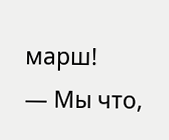марш!
— Мы что,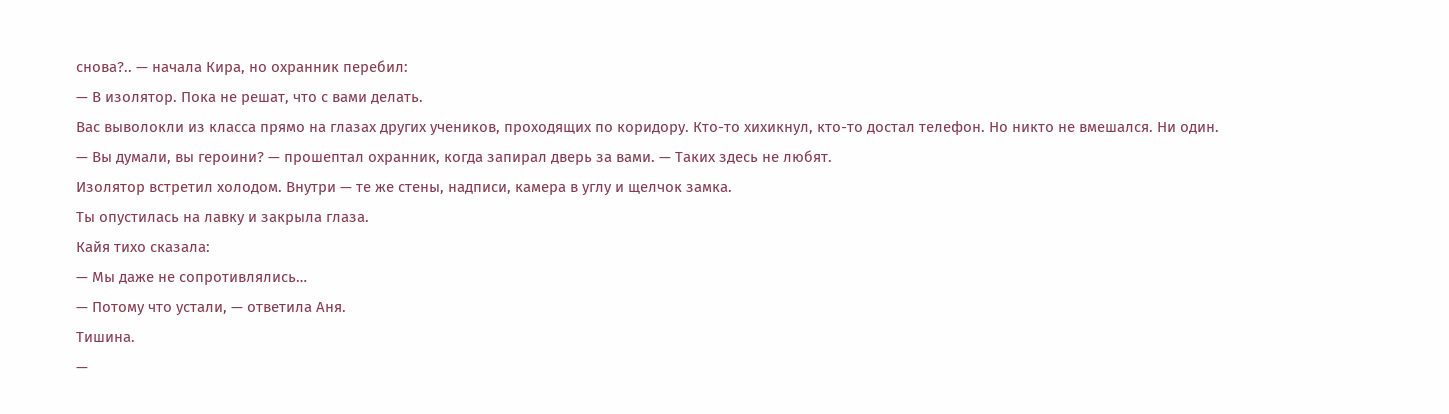снова?.. — начала Кира, но охранник перебил:
— В изолятор. Пока не решат, что с вами делать.
Вас выволокли из класса прямо на глазах других учеников, проходящих по коридору. Кто-то хихикнул, кто-то достал телефон. Но никто не вмешался. Ни один.
— Вы думали, вы героини? — прошептал охранник, когда запирал дверь за вами. — Таких здесь не любят.
Изолятор встретил холодом. Внутри — те же стены, надписи, камера в углу и щелчок замка.
Ты опустилась на лавку и закрыла глаза.
Кайя тихо сказала:
— Мы даже не сопротивлялись…
— Потому что устали, — ответила Аня.
Тишина.
—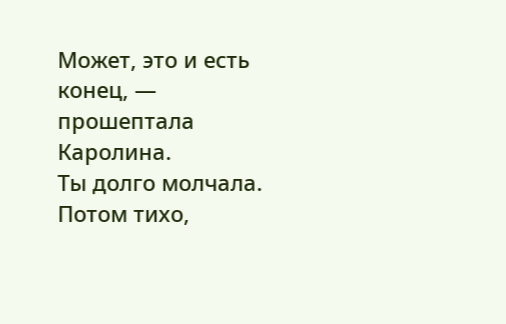Может, это и есть конец, — прошептала Каролина.
Ты долго молчала. Потом тихо,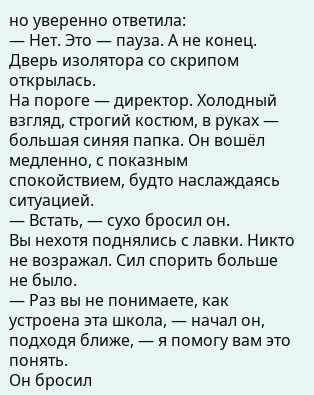но уверенно ответила:
— Нет. Это — пауза. А не конец.
Дверь изолятора со скрипом открылась.
На пороге — директор. Холодный взгляд, строгий костюм, в руках — большая синяя папка. Он вошёл медленно, с показным спокойствием, будто наслаждаясь ситуацией.
— Встать, — сухо бросил он.
Вы нехотя поднялись с лавки. Никто не возражал. Сил спорить больше не было.
— Раз вы не понимаете, как устроена эта школа, — начал он, подходя ближе, — я помогу вам это понять.
Он бросил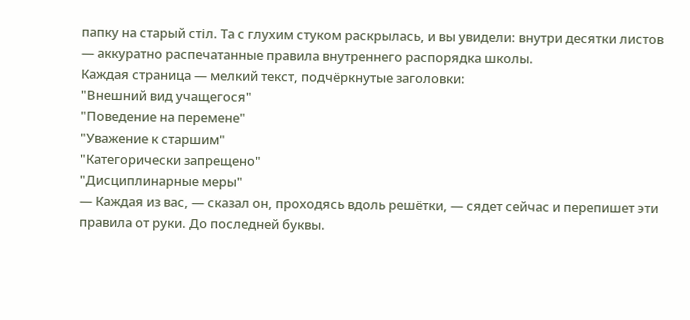папку на старый стіл. Та с глухим стуком раскрылась, и вы увидели: внутри десятки листов — аккуратно распечатанные правила внутреннего распорядка школы.
Каждая страница — мелкий текст, подчёркнутые заголовки:
"Внешний вид учащегося"
"Поведение на перемене"
"Уважение к старшим"
"Категорически запрещено"
"Дисциплинарные меры"
— Каждая из вас, — сказал он, проходясь вдоль решётки, — сядет сейчас и перепишет эти правила от руки. До последней буквы.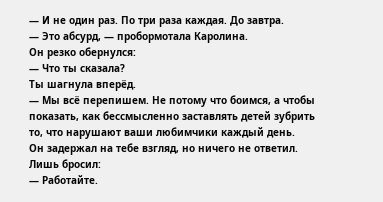— И не один раз. По три раза каждая. До завтра.
— Это абсурд, — пробормотала Каролина.
Он резко обернулся:
— Что ты сказала?
Ты шагнула вперёд.
— Мы всё перепишем. Не потому что боимся, а чтобы показать, как бессмысленно заставлять детей зубрить то, что нарушают ваши любимчики каждый день.
Он задержал на тебе взгляд, но ничего не ответил. Лишь бросил:
— Работайте.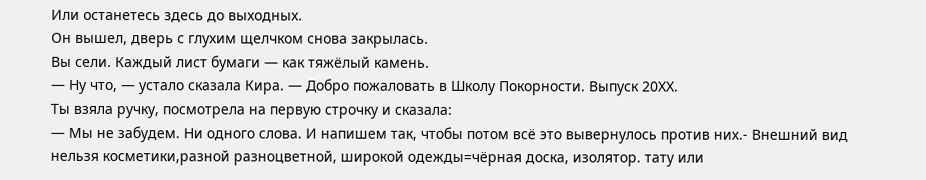Или останетесь здесь до выходных.
Он вышел, дверь с глухим щелчком снова закрылась.
Вы сели. Каждый лист бумаги — как тяжёлый камень.
— Ну что, — устало сказала Кира. — Добро пожаловать в Школу Покорности. Выпуск 20ХХ.
Ты взяла ручку, посмотрела на первую строчку и сказала:
— Мы не забудем. Ни одного слова. И напишем так, чтобы потом всё это вывернулось против них.- Внешний вид нельзя косметики,разной разноцветной, широкой одежды=чёрная доска, изолятор. тату или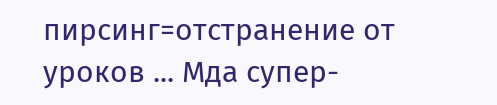пирсинг=отстранение от уроков ... Мда супер-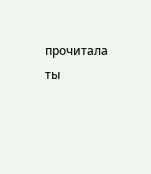прочитала ты